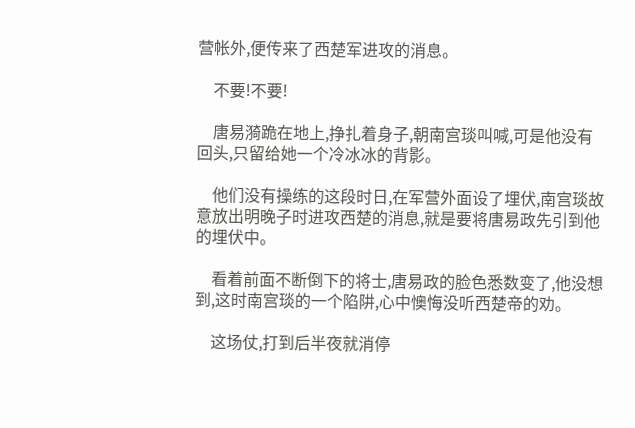营帐外,便传来了西楚军进攻的消息。

    不要!不要!

    唐易漪跪在地上,挣扎着身子,朝南宫琰叫喊,可是他没有回头,只留给她一个冷冰冰的背影。

    他们没有操练的这段时日,在军营外面设了埋伏,南宫琰故意放出明晚子时进攻西楚的消息,就是要将唐易政先引到他的埋伏中。

    看着前面不断倒下的将士,唐易政的脸色悉数变了,他没想到,这时南宫琰的一个陷阱,心中懊悔没听西楚帝的劝。

    这场仗,打到后半夜就消停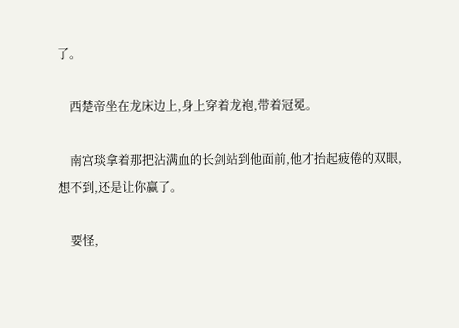了。

    西楚帝坐在龙床边上,身上穿着龙袍,带着冠冕。

    南宫琰拿着那把沾满血的长剑站到他面前,他才抬起疲倦的双眼,想不到,还是让你赢了。

    要怪,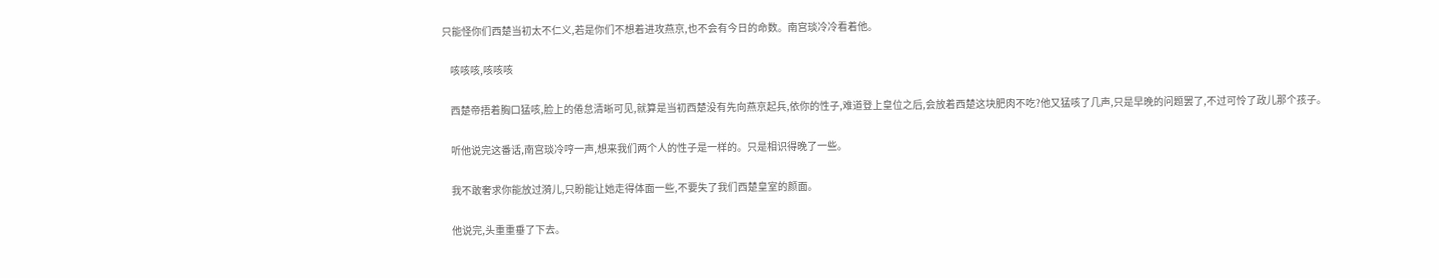只能怪你们西楚当初太不仁义,若是你们不想着进攻燕京,也不会有今日的命数。南宫琰冷冷看着他。

    咳咳咳,咳咳咳

    西楚帝捂着胸口猛咳,脸上的倦怠清晰可见,就算是当初西楚没有先向燕京起兵,依你的性子,难道登上皇位之后,会放着西楚这块肥肉不吃?他又猛咳了几声,只是早晚的问题罢了,不过可怜了政儿那个孩子。

    听他说完这番话,南宫琰冷哼一声,想来我们两个人的性子是一样的。只是相识得晚了一些。

    我不敢奢求你能放过漪儿,只盼能让她走得体面一些,不要失了我们西楚皇室的颜面。

    他说完,头重重垂了下去。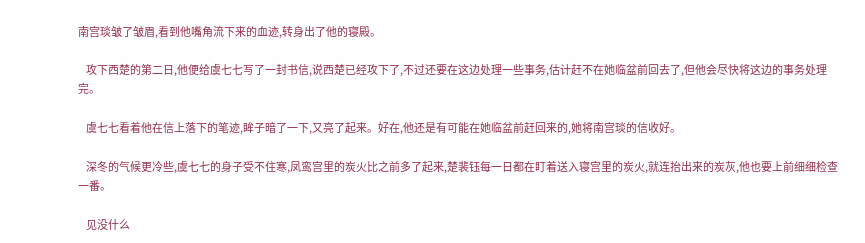南宫琰皱了皱眉,看到他嘴角流下来的血迹,转身出了他的寝殿。

    攻下西楚的第二日,他便给虞七七写了一封书信,说西楚已经攻下了,不过还要在这边处理一些事务,估计赶不在她临盆前回去了,但他会尽快将这边的事务处理完。

    虞七七看着他在信上落下的笔迹,眸子暗了一下,又亮了起来。好在,他还是有可能在她临盆前赶回来的,她将南宫琰的信收好。

    深冬的气候更冷些,虞七七的身子受不住寒,凤鸾宫里的炭火比之前多了起来,楚裴钰每一日都在盯着送入寝宫里的炭火,就连抬出来的炭灰,他也要上前细细检查一番。

    见没什么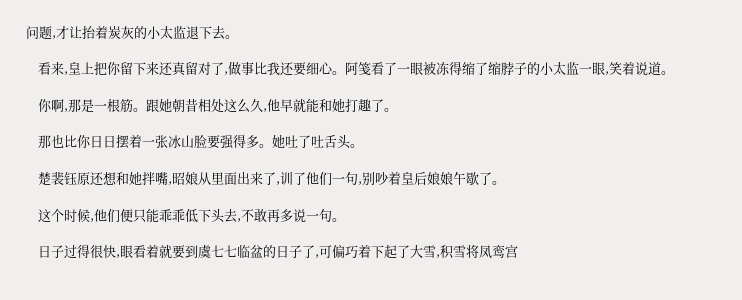问题,才让抬着炭灰的小太监退下去。

    看来,皇上把你留下来还真留对了,做事比我还要细心。阿笺看了一眼被冻得缩了缩脖子的小太监一眼,笑着说道。

    你啊,那是一根筋。跟她朝昔相处这么久,他早就能和她打趣了。

    那也比你日日摆着一张冰山脸要强得多。她吐了吐舌头。

    楚裴钰原还想和她拌嘴,昭娘从里面出来了,训了他们一句,别吵着皇后娘娘午歇了。

    这个时候,他们便只能乖乖低下头去,不敢再多说一句。

    日子过得很快,眼看着就要到虞七七临盆的日子了,可偏巧着下起了大雪,积雪将凤鸾宫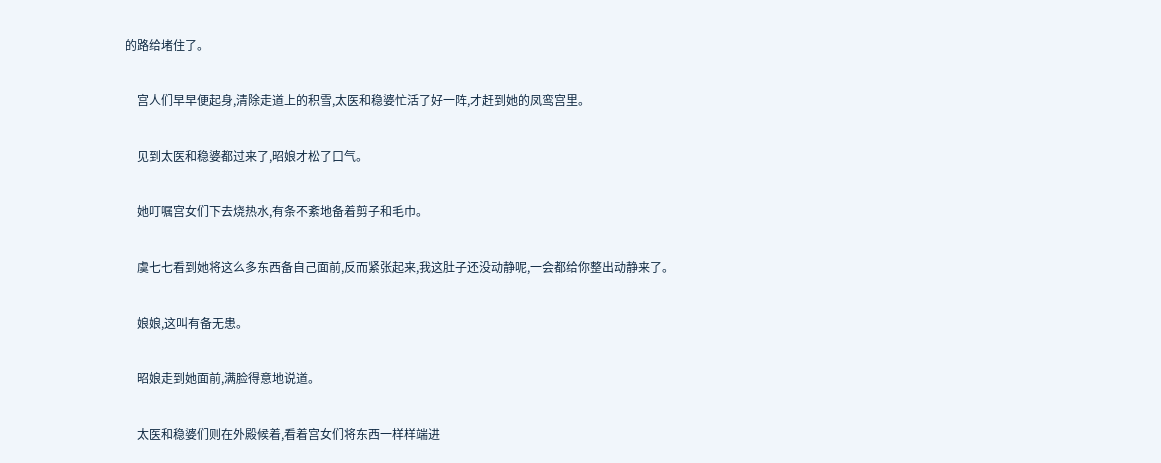的路给堵住了。

    宫人们早早便起身,清除走道上的积雪,太医和稳婆忙活了好一阵,才赶到她的凤鸾宫里。

    见到太医和稳婆都过来了,昭娘才松了口气。

    她叮嘱宫女们下去烧热水,有条不紊地备着剪子和毛巾。

    虞七七看到她将这么多东西备自己面前,反而紧张起来,我这肚子还没动静呢,一会都给你整出动静来了。

    娘娘,这叫有备无患。

    昭娘走到她面前,满脸得意地说道。

    太医和稳婆们则在外殿候着,看着宫女们将东西一样样端进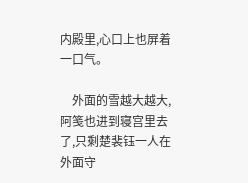内殿里,心口上也屏着一口气。

    外面的雪越大越大,阿笺也进到寝宫里去了,只剩楚裴钰一人在外面守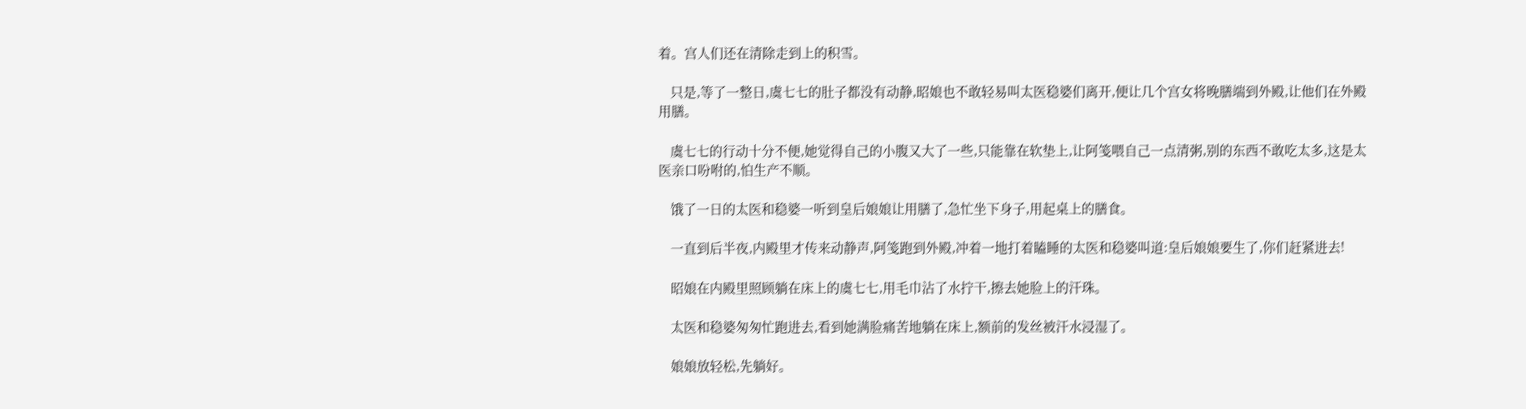着。宫人们还在清除走到上的积雪。

    只是,等了一整日,虞七七的肚子都没有动静,昭娘也不敢轻易叫太医稳婆们离开,便让几个宫女将晚膳端到外殿,让他们在外殿用膳。

    虞七七的行动十分不便,她觉得自己的小腹又大了一些,只能靠在软垫上,让阿笺喂自己一点清粥,别的东西不敢吃太多,这是太医亲口吩咐的,怕生产不顺。

    饿了一日的太医和稳婆一听到皇后娘娘让用膳了,急忙坐下身子,用起桌上的膳食。

    一直到后半夜,内殿里才传来动静声,阿笺跑到外殿,冲着一地打着瞌睡的太医和稳婆叫道:皇后娘娘要生了,你们赶紧进去!

    昭娘在内殿里照顾躺在床上的虞七七,用毛巾沾了水拧干,擦去她脸上的汗珠。

    太医和稳婆匆匆忙跑进去,看到她满脸痛苦地躺在床上,额前的发丝被汗水浸湿了。

    娘娘放轻松,先躺好。